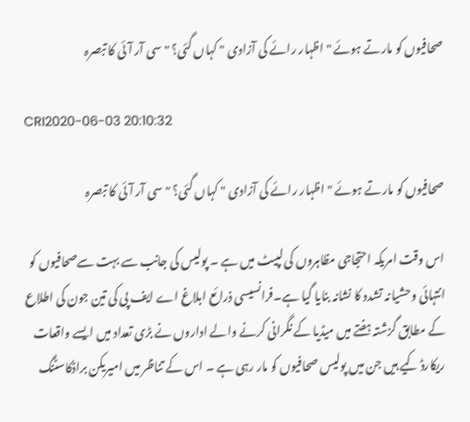صحافیوں کو مارتے ہوئے " اظہار رائے کی آزادی " کہاں گئی؟ " سی آر آئی کا تبصرہ

CRI2020-06-03 20:10:32

صحافیوں کو مارتے ہوئے " اظہار رائے کی آزادی " کہاں گئی؟ " سی آر آئی کا تبصرہ

اس وقت امریکہ احتجاجی مظاہروں کی لپیٹ میں ہے ۔ پولیس کی جانب سے بہت سےصحافیوں کو انتہائی وحشیانہ تشدد کا نشانہ بنایا گیا ہے۔فرانسیسی ذرائع ابلاغ اے ایف پی کی تین جون کی اطلاع کے مطابق گزشتہ ہفتے میں میڈیا کے نگرانی کرنے والے اداروں نے بڑی تعداد میں ایسے واقعات ریکارڈ کیے ہیں جن میں پولیس صحافیوں کو مار رہی ہے ۔ اس کے تناظر میں امیریکن براڈکاسٹنگ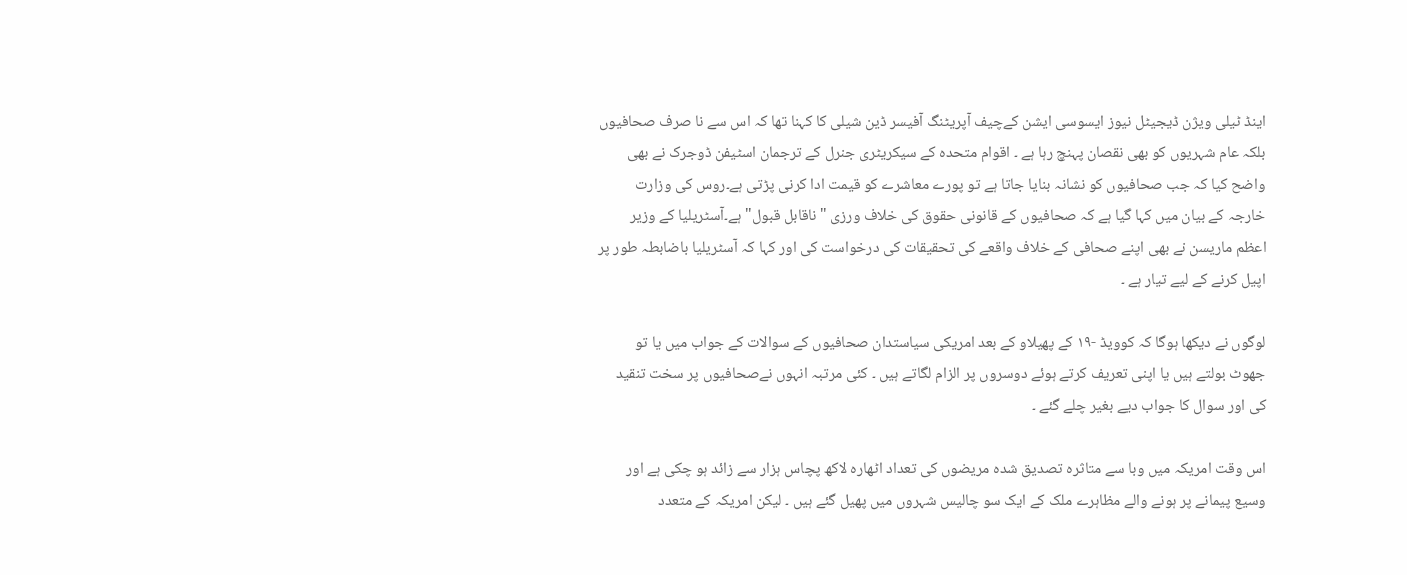اینڈ ٹیلی ویژن ڈیجیٹل نیوز ایسوسی ایشن کےچیف آپریٹنگ آفیسر ڈین شیلی کا کہنا تھا کہ اس سے نا صرف صحافیوں بلکہ عام شہریوں کو بھی نقصان پہنچ رہا ہے ۔ اقوام متحدہ کے سیکریٹری جنرل کے ترجمان اسٹیفن ڈوجرک نے بھی واضح کیا کہ جب صحافیوں کو نشانہ بنایا جاتا ہے تو پورے معاشرے کو قیمت ادا کرنی پڑتی ہے۔روس کی وزارت خارجہ کے بیان میں کہا گیا ہے کہ صحافیوں کے قانونی حقوق کی خلاف ورزی "ناقابل قبول" ہے۔آسٹریلیا کے وزیر اعظم ماریسن نے بھی اپنے صحافی کے خلاف واقعے کی تحقیقات کی درخواست کی اور کہا کہ آسٹریلیا باضابطہ طور پر اپیل کرنے کے لیے تیار ہے ۔

لوگوں نے دیکھا ہوگا کہ کوویڈ -۱۹ کے پھیلاو کے بعد امریکی سیاستدان صحافیوں کے سوالات کے جواب میں یا تو جھوٹ بولتے ہیں یا اپنی تعریف کرتے ہوئے دوسروں پر الزام لگاتے ہیں ۔ کئی مرتبہ انہوں نےصحافیوں پر سخت تنقید کی اور سوال کا جواب دیے بغیر چلے گئے ۔

اس وقت امریکہ میں وبا سے متاثرہ تصدیق شدہ مریضوں کی تعداد اٹھارہ لاکھ پچاس ہزار سے زائد ہو چکی ہے اور وسیع پیمانے پر ہونے والے مظاہرے ملک کے ایک سو چالیس شہروں میں پھیل گئے ہیں ۔ لیکن امریکہ کے متعدد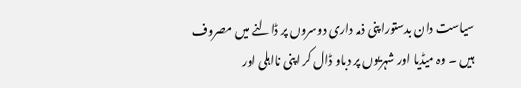سیاست دان بدستوراپنی ذمہ داری دوسروں پر ڈالنے میں مصروف ہیں ۔ وہ میڈیا اور شہریوں پر دباو ڈال کر اپنی نااہلی اور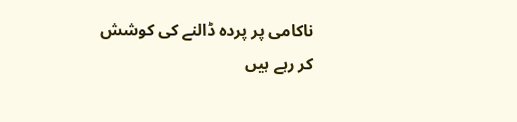ناکامی پر پردہ ڈالنے کی کوشش کر رہے ہیں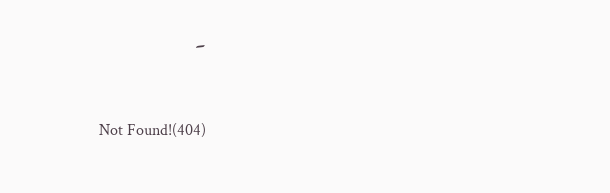۔


Not Found!(404)